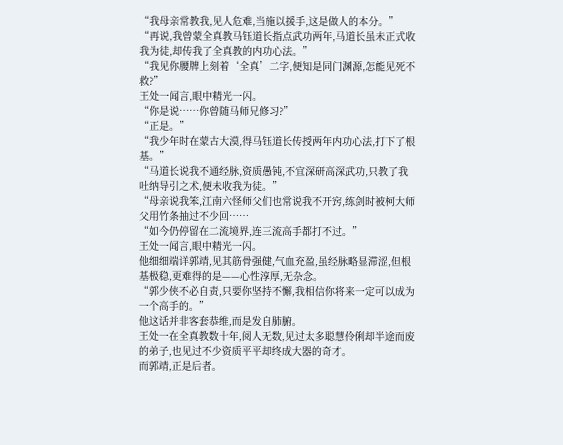“我母亲常教我,见人危难,当施以援手,这是做人的本分。”
“再说,我曾蒙全真教马钰道长指点武功两年,马道长虽未正式收我为徒,却传我了全真教的内功心法。”
“我见你腰牌上刻着‘全真’二字,便知是同门渊源,怎能见死不救?”
王处一闻言,眼中精光一闪。
“你是说……你曾随马师兄修习?”
“正是。”
“我少年时在蒙古大漠,得马钰道长传授两年内功心法,打下了根基。”
“马道长说我不通经脉,资质愚钝,不宜深研高深武功,只教了我吐纳导引之术,便未收我为徒。”
“母亲说我笨,江南六怪师父们也常说我不开窍,练剑时被柯大师父用竹条抽过不少回……
“如今仍停留在二流境界,连三流高手都打不过。”
王处一闻言,眼中精光一闪。
他细细端详郭靖,见其筋骨强健,气血充盈,虽经脉略显滞涩,但根基极稳,更难得的是——心性淳厚,无杂念。
“郭少侠不必自责,只要你坚持不懈,我相信你将来一定可以成为一个高手的。”
他这话并非客套恭维,而是发自肺腑。
王处一在全真教数十年,阅人无数,见过太多聪慧伶俐却半途而废的弟子,也见过不少资质平平却终成大器的奇才。
而郭靖,正是后者。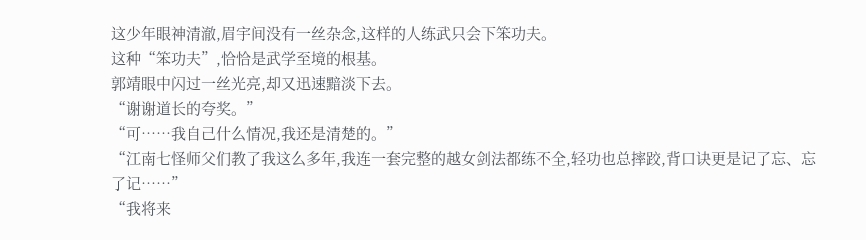这少年眼神清澈,眉宇间没有一丝杂念,这样的人练武只会下笨功夫。
这种“笨功夫”,恰恰是武学至境的根基。
郭靖眼中闪过一丝光亮,却又迅速黯淡下去。
“谢谢道长的夸奖。”
“可……我自己什么情况,我还是清楚的。”
“江南七怪师父们教了我这么多年,我连一套完整的越女剑法都练不全,轻功也总摔跤,背口诀更是记了忘、忘了记……”
“我将来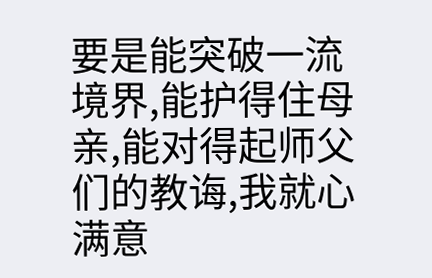要是能突破一流境界,能护得住母亲,能对得起师父们的教诲,我就心满意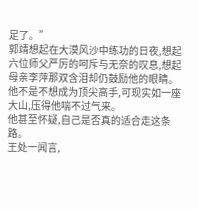足了。”
郭靖想起在大漠风沙中练功的日夜,想起六位师父严厉的呵斥与无奈的叹息,想起母亲李萍那双含泪却仍鼓励他的眼睛。
他不是不想成为顶尖高手,可现实如一座大山,压得他喘不过气来。
他甚至怀疑,自己是否真的适合走这条路。
王处一闻言,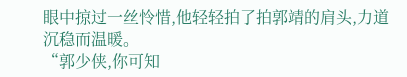眼中掠过一丝怜惜,他轻轻拍了拍郭靖的肩头,力道沉稳而温暖。
“郭少侠,你可知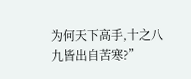为何天下高手,十之八九皆出自苦寒?”